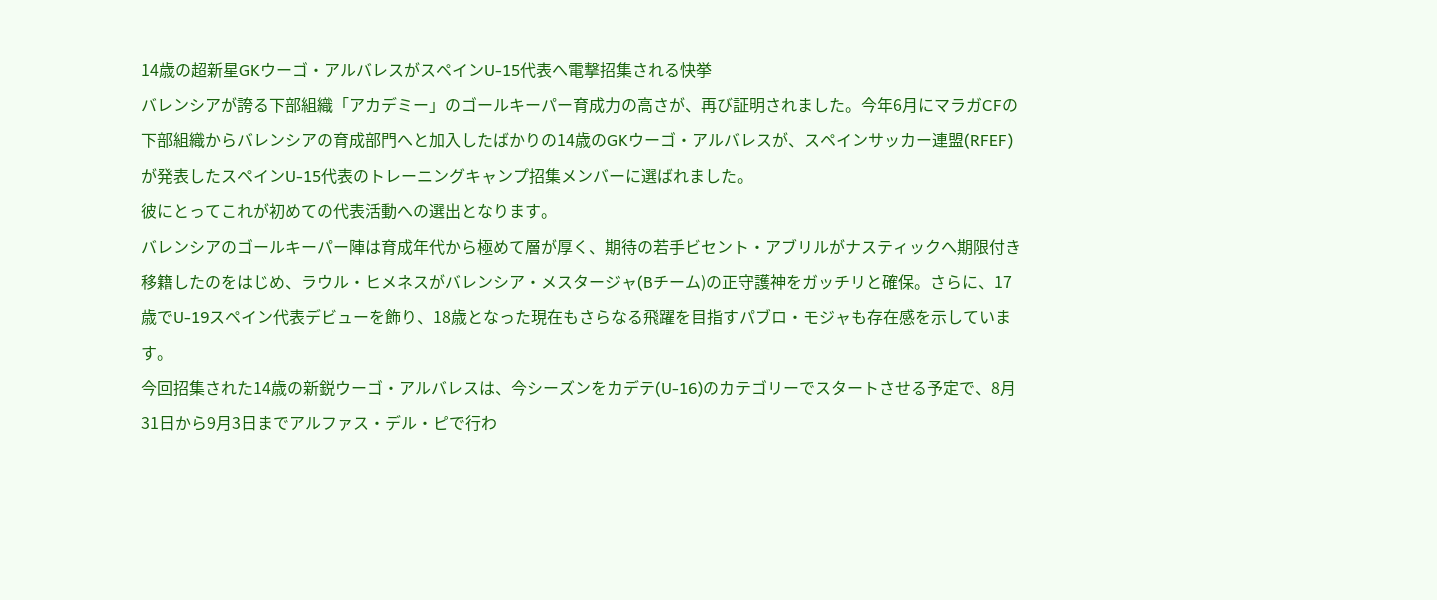14歳の超新星GKウーゴ・アルバレスがスペインU-15代表へ電撃招集される快挙
バレンシアが誇る下部組織「アカデミー」のゴールキーパー育成力の高さが、再び証明されました。今年6月にマラガCFの下部組織からバレンシアの育成部門へと加入したばかりの14歳のGKウーゴ・アルバレスが、スペインサッカー連盟(RFEF)が発表したスペインU-15代表のトレーニングキャンプ招集メンバーに選ばれました。
彼にとってこれが初めての代表活動への選出となります。
バレンシアのゴールキーパー陣は育成年代から極めて層が厚く、期待の若手ビセント・アブリルがナスティックへ期限付き移籍したのをはじめ、ラウル・ヒメネスがバレンシア・メスタージャ(Bチーム)の正守護神をガッチリと確保。さらに、17歳でU-19スペイン代表デビューを飾り、18歳となった現在もさらなる飛躍を目指すパブロ・モジャも存在感を示しています。
今回招集された14歳の新鋭ウーゴ・アルバレスは、今シーズンをカデテ(U-16)のカテゴリーでスタートさせる予定で、8月31日から9月3日までアルファス・デル・ピで行わ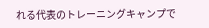れる代表のトレーニングキャンプで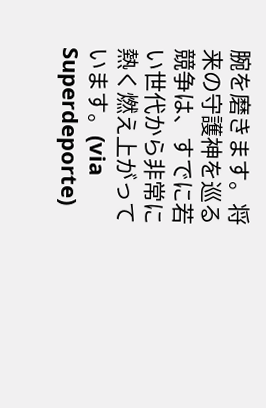腕を磨きます。将来の守護神を巡る競争は、すでに若い世代から非常に熱く燃え上がっています。(via Superdeporte)